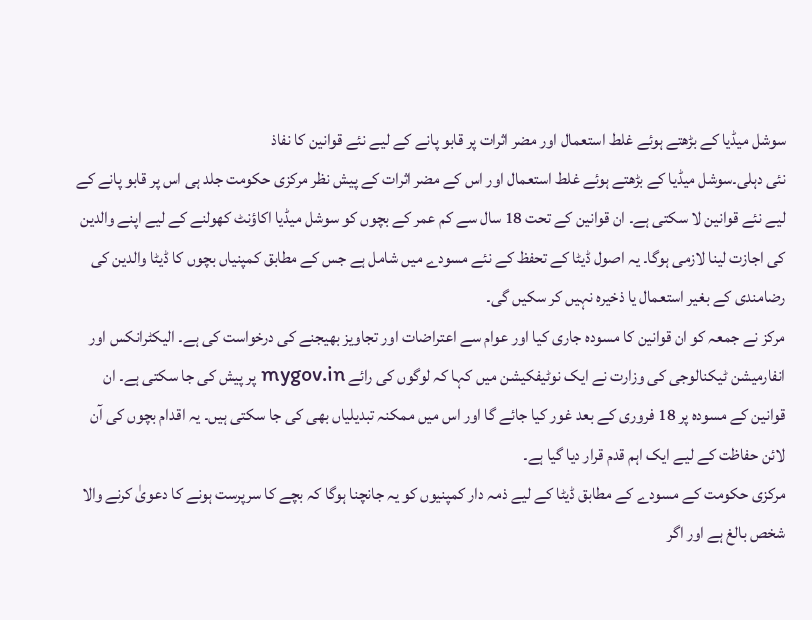سوشل میڈیا کے بڑھتے ہوئے غلط استعمال اور مضر اثرات پر قابو پانے کے لیے نئے قوانین کا نفاذ
نئی دہلی۔سوشل میڈیا کے بڑھتے ہوئے غلط استعمال اور اس کے مضر اثرات کے پیش نظر مرکزی حکومت جلد ہی اس پر قابو پانے کے لیے نئے قوانین لا سکتی ہے۔ ان قوانین کے تحت 18 سال سے کم عمر کے بچوں کو سوشل میڈیا اکاؤنٹ کھولنے کے لیے اپنے والدین کی اجازت لینا لازمی ہوگا۔ یہ اصول ڈیٹا کے تحفظ کے نئے مسودے میں شامل ہے جس کے مطابق کمپنیاں بچوں کا ڈیٹا والدین کی رضامندی کے بغیر استعمال یا ذخیرہ نہیں کر سکیں گی۔
مرکز نے جمعہ کو ان قوانین کا مسودہ جاری کیا اور عوام سے اعتراضات اور تجاویز بھیجنے کی درخواست کی ہے۔ الیکٹرانکس اور انفارمیشن ٹیکنالوجی کی وزارت نے ایک نوٹیفکیشن میں کہا کہ لوگوں کی رائے mygov.in پر پیش کی جا سکتی ہے۔ ان قوانین کے مسودہ پر 18 فروری کے بعد غور کیا جائے گا اور اس میں ممکنہ تبدیلیاں بھی کی جا سکتی ہیں۔ یہ اقدام بچوں کی آن لائن حفاظت کے لیے ایک اہم قدم قرار دیا گیا ہے۔
مرکزی حکومت کے مسودے کے مطابق ڈیٹا کے لیے ذمہ دار کمپنیوں کو یہ جانچنا ہوگا کہ بچے کا سرپرست ہونے کا دعویٰ کرنے والا شخص بالغ ہے اور اگر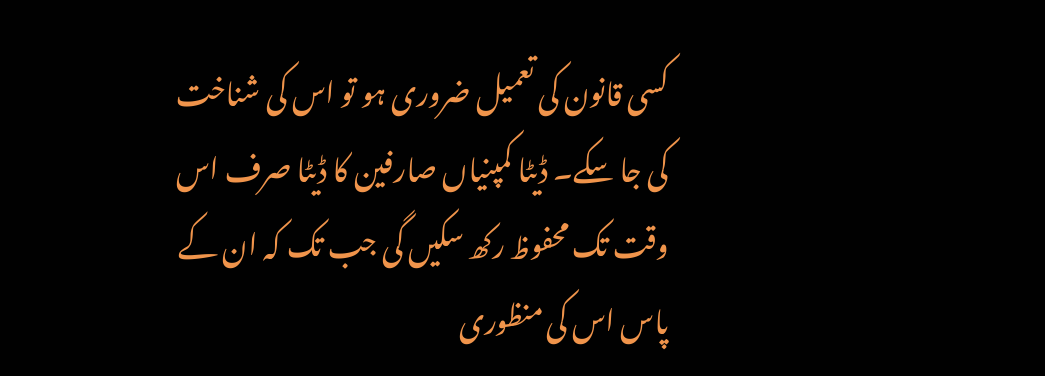کسی قانون کی تعمیل ضروری ہو تو اس کی شناخت کی جا سکے۔ ڈیٹا کمپنیاں صارفین کا ڈیٹا صرف اس وقت تک محفوظ رکھ سکیں گی جب تک کہ ان کے پاس اس کی منظوری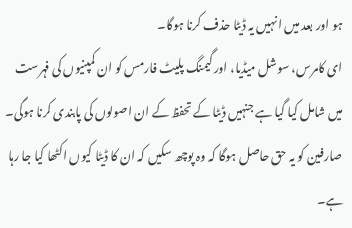ہو اور بعد میں انہیں یہ ڈیٹا حذف کرنا ہوگا۔
ای کامرس، سوشل میڈیا، اور گیمنگ پلیٹ فارمس کو ان کمپنیوں کی فہرست میں شامل کیا گیا ہے جنہیں ڈیٹا کے تحفظ کے ان اصولوں کی پابندی کرنا ہوگی۔ صارفین کو یہ حق حاصل ہوگا کہ وہ پوچھ سکیں کہ ان کا ڈیٹا کیوں اکٹھا کیا جا رہا ہے۔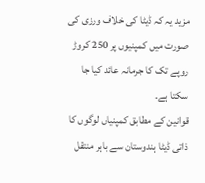مزید یہ کہ ڈیٹا کی خلاف ورزی کی صورت میں کمپنیوں پر 250 کروڑ روپے تک کا جرمانہ عائد کیا جا سکتا ہے۔
قوانین کے مطابق کمپنیاں لوگوں کا ذاتی ڈیٹا ہندوستان سے باہر منتقل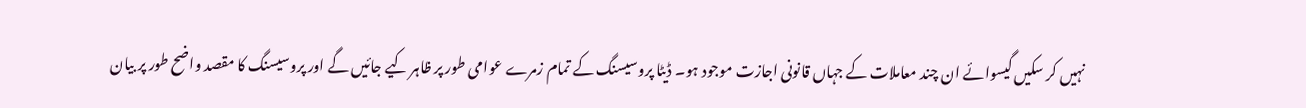نہیں کر سکیں گیسوائے ان چند معاملات کے جہاں قانونی اجازت موجود ہو۔ ڈیٹا پروسیسنگ کے تمام زمرے عوامی طور پر ظاہر کیے جائیں گے اور پروسیسنگ کا مقصد واضح طور پر بیان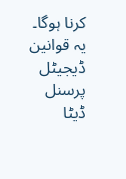کرنا ہوگا۔
یہ قوانین ڈیجیٹل پرسنل ڈیٹا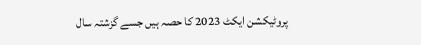پروٹیکشن ایکٹ 2023 کا حصہ ہیں جسے گزشتہ سال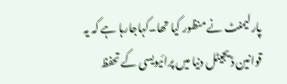پارلیمنٹ نے منظور کیا تھا۔کہاجارہا ہے کہ یہ قوانین ڈیجیٹل دنیا میں پرائیویسی کے تحفظ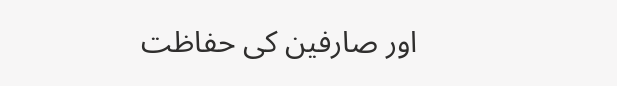اور صارفین کی حفاظت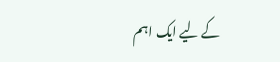کے لیے ایک اہم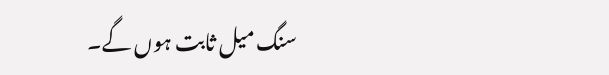سنگ میل ثابت ہوں گے۔